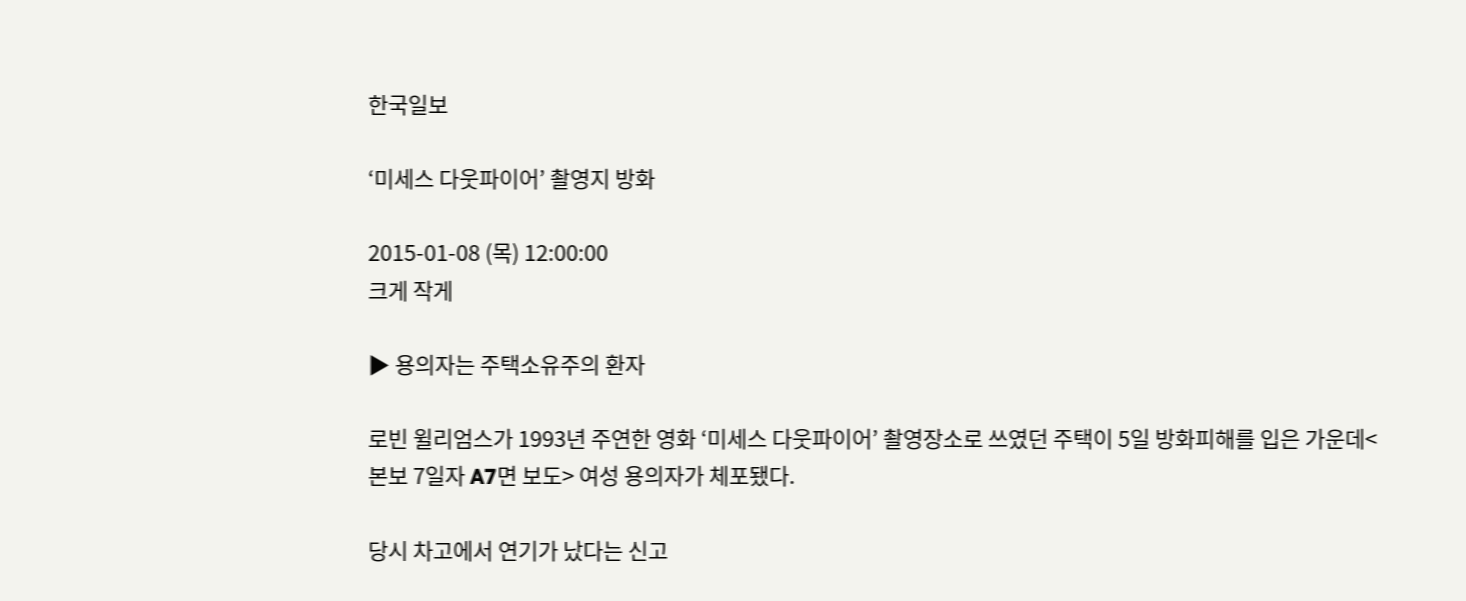한국일보

‘미세스 다웃파이어’ 촬영지 방화

2015-01-08 (목) 12:00:00
크게 작게

▶ 용의자는 주택소유주의 환자

로빈 윌리엄스가 1993년 주연한 영화 ‘미세스 다웃파이어’ 촬영장소로 쓰였던 주택이 5일 방화피해를 입은 가운데<본보 7일자 A7면 보도> 여성 용의자가 체포됐다.

당시 차고에서 연기가 났다는 신고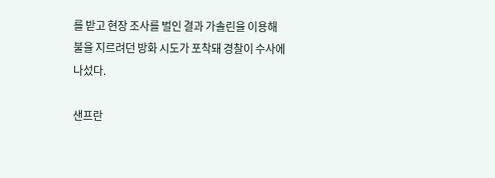를 받고 현장 조사를 벌인 결과 가솔린을 이용해 불을 지르려던 방화 시도가 포착돼 경찰이 수사에 나섰다.

샌프란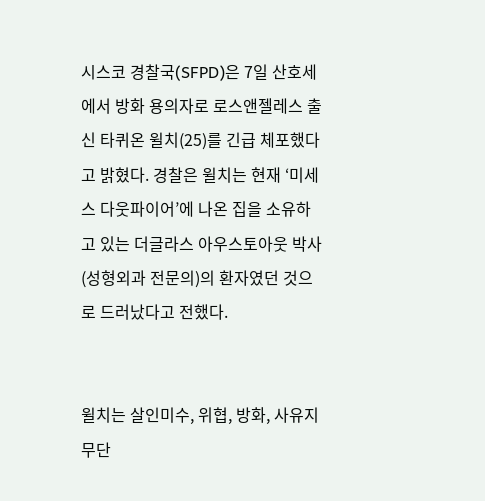시스코 경찰국(SFPD)은 7일 산호세에서 방화 용의자로 로스앤젤레스 출신 타퀴온 윌치(25)를 긴급 체포했다고 밝혔다. 경찰은 윌치는 현재 ‘미세스 다웃파이어’에 나온 집을 소유하고 있는 더글라스 아우스토아웃 박사(성형외과 전문의)의 환자였던 것으로 드러났다고 전했다.


윌치는 살인미수, 위협, 방화, 사유지 무단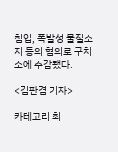침입, 폭발성 물질소지 등의 혐의로 구치소에 수감됐다.

<김판겸 기자>

카테고리 최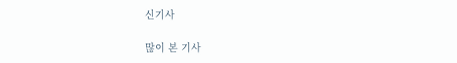신기사

많이 본 기사